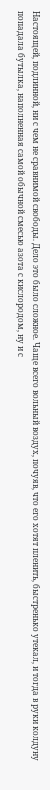Настоящей, подлинной, ни с чем не сравнимой свободы. Дело это было сложное. Чаще всего вольный воздух, почуяв, что его хотят пленить, быстренько утекал, и тогда в руки колдуну попадала бутылка, наполненная самой обычной смесью азота с кислородом, ну и с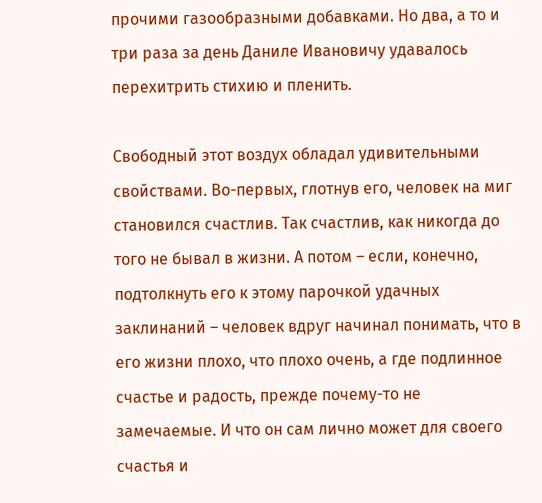прочими газообразными добавками. Но два, а то и три раза за день Даниле Ивановичу удавалось перехитрить стихию и пленить.

Свободный этот воздух обладал удивительными свойствами. Во-первых, глотнув его, человек на миг становился счастлив. Так счастлив, как никогда до того не бывал в жизни. А потом – если, конечно, подтолкнуть его к этому парочкой удачных заклинаний – человек вдруг начинал понимать, что в его жизни плохо, что плохо очень, а где подлинное счастье и радость, прежде почему-то не замечаемые. И что он сам лично может для своего счастья и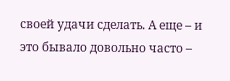своей удачи сделать. А еще – и это бывало довольно часто –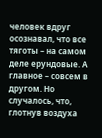человек вдруг осознавал, что все тяготы – на самом деле ерундовые. А главное – совсем в другом. Но случалось, что, глотнув воздуха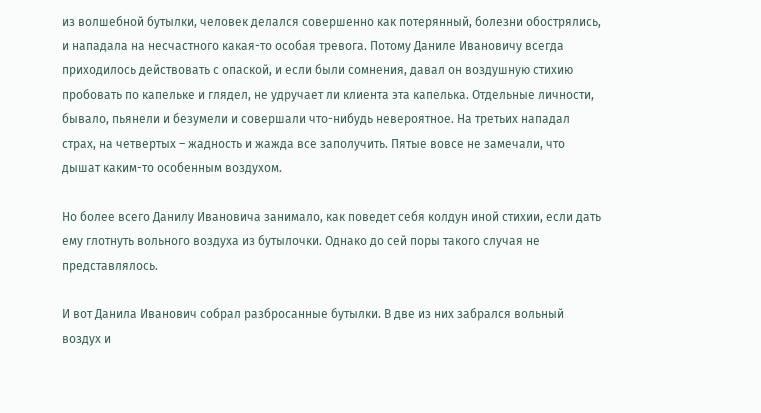из волшебной бутылки, человек делался совершенно как потерянный, болезни обострялись, и нападала на несчастного какая-то особая тревога. Потому Даниле Ивановичу всегда приходилось действовать с опаской, и если были сомнения, давал он воздушную стихию пробовать по капельке и глядел, не удручает ли клиента эта капелька. Отдельные личности, бывало, пьянели и безумели и совершали что-нибудь невероятное. На третьих нападал страх, на четвертых – жадность и жажда все заполучить. Пятые вовсе не замечали, что дышат каким-то особенным воздухом.

Но более всего Данилу Ивановича занимало, как поведет себя колдун иной стихии, если дать ему глотнуть вольного воздуха из бутылочки. Однако до сей поры такого случая не представлялось.

И вот Данила Иванович собрал разбросанные бутылки. В две из них забрался вольный воздух и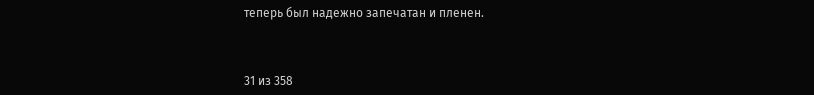теперь был надежно запечатан и пленен.



31 из 358